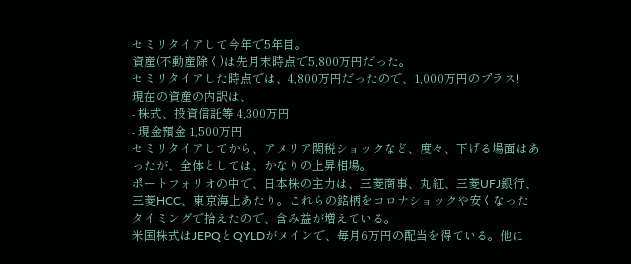セミリタイアして今年で5年目。
資産(不動産除く)は先月末時点で5,800万円だった。
セミリタイアした時点では、4,800万円だったので、1,000万円のプラス!
現在の資産の内訳は、
- 株式、投資信託等 4,300万円
- 現金預金 1,500万円
セミリタイアしてから、アメリア関税ショックなど、度々、下げる場面はあったが、全体としては、かなりの上昇相場。
ポートフォリオの中で、日本株の主力は、三菱商事、丸紅、三菱UFJ銀行、三菱HCC、東京海上あたり。これらの銘柄をコロナショックや安くなったタイミングで拾えたので、含み益が増えている。
米国株式はJEPQとQYLDがメインで、毎月6万円の配当を得ている。他に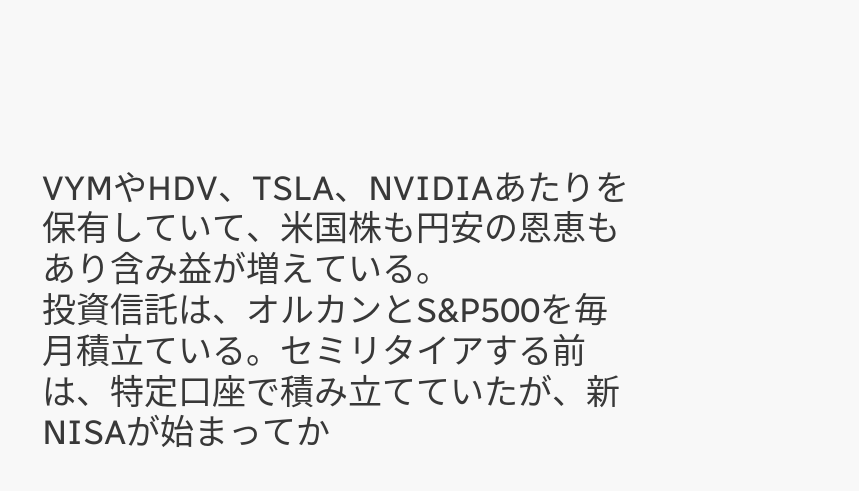VYMやHDV、TSLA、NVIDIAあたりを保有していて、米国株も円安の恩恵もあり含み益が増えている。
投資信託は、オルカンとS&P500を毎月積立ている。セミリタイアする前は、特定口座で積み立てていたが、新NISAが始まってか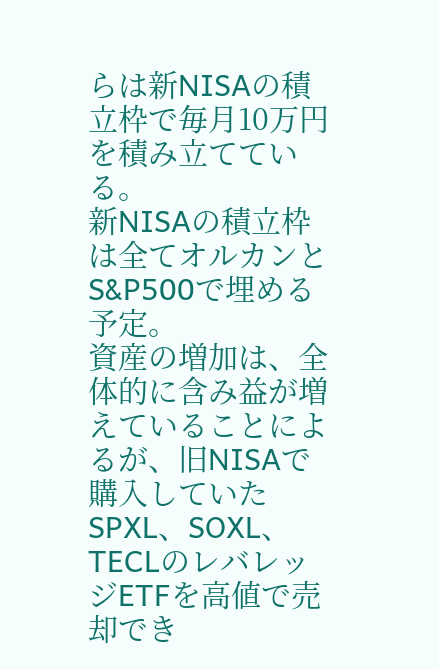らは新NISAの積立枠で毎月10万円を積み立てている。
新NISAの積立枠は全てオルカンとS&P500で埋める予定。
資産の増加は、全体的に含み益が増えていることによるが、旧NISAで購入していたSPXL、SOXL、TECLのレバレッジETFを高値で売却でき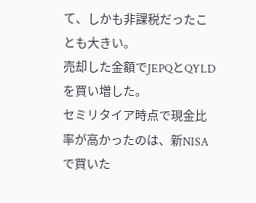て、しかも非課税だったことも大きい。
売却した金額でJEPQとQYLDを買い増した。
セミリタイア時点で現金比率が高かったのは、新NISAで買いた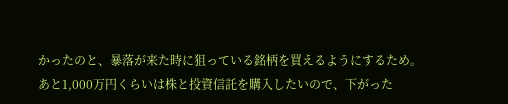かったのと、暴落が来た時に狙っている銘柄を買えるようにするため。
あと1,000万円くらいは株と投資信託を購入したいので、下がった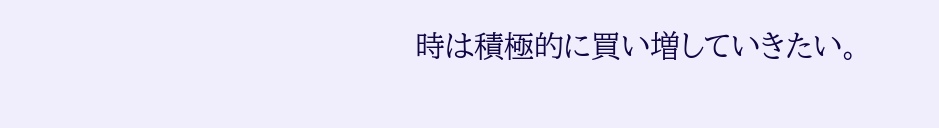時は積極的に買い増していきたい。